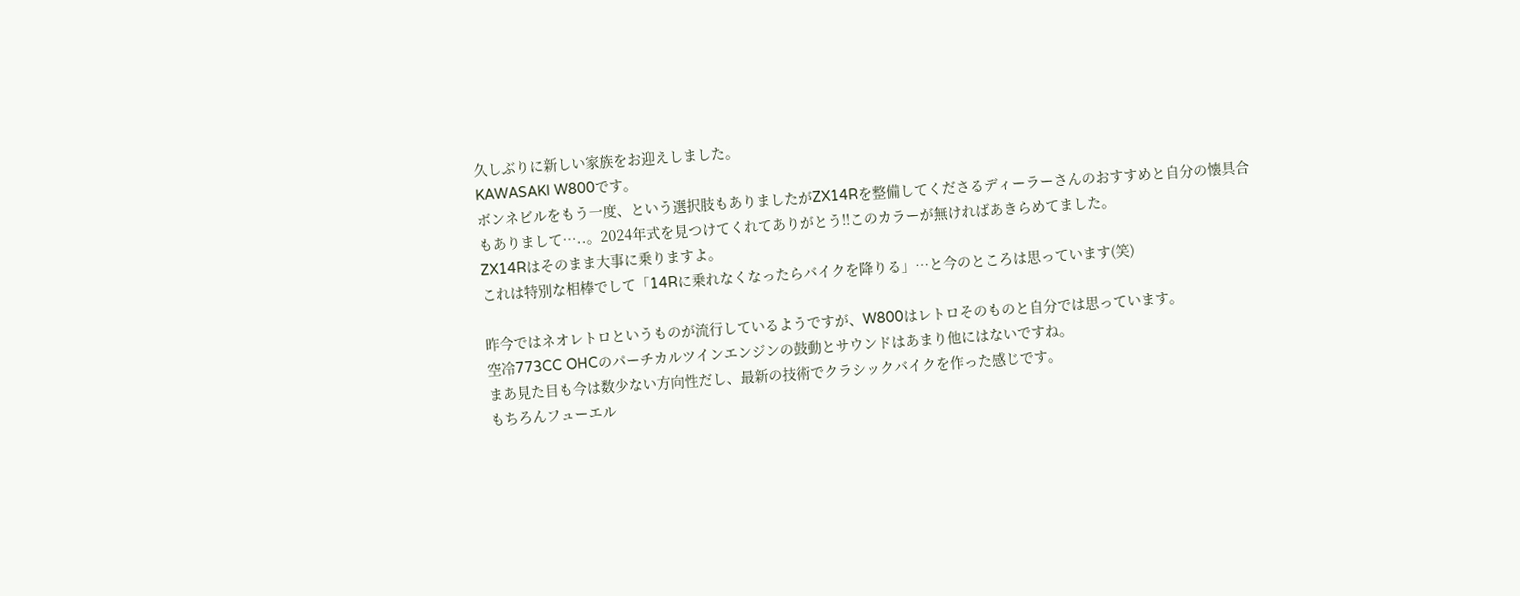久しぶりに新しい家族をお迎えしました。
KAWASAKI W800です。
ボンネビルをもう一度、という選択肢もありましたがZX14Rを整備してくださるディーラーさんのおすすめと自分の懐具合もありまして…..。2024年式を見つけてくれてありがとう!!このカラーが無ければあきらめてました。
ZX14Rはそのまま大事に乗りますよ。
これは特別な相棒でして「14Rに乗れなくなったらバイクを降りる」…と今のところは思っています(笑)

昨今ではネオレトロというものが流行しているようですが、W800はレトロそのものと自分では思っています。
空冷773CC OHCのパーチカルツインエンジンの鼓動とサウンドはあまり他にはないですね。
まあ見た目も今は数少ない方向性だし、最新の技術でクラシックバイクを作った感じです。
もちろんフューエル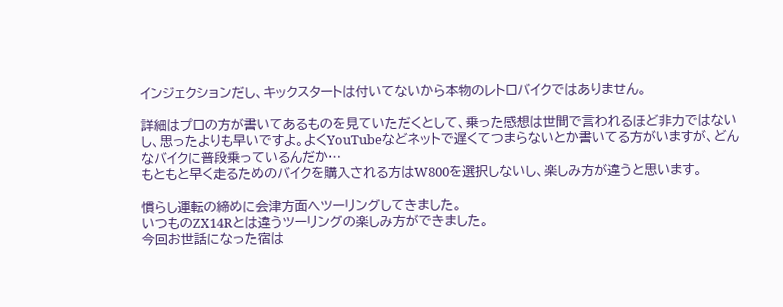インジェクションだし、キックスタートは付いてないから本物のレトロバイクではありません。

詳細はプロの方が書いてあるものを見ていただくとして、乗った感想は世間で言われるほど非力ではないし、思ったよりも早いですよ。よくYouTubeなどネットで遅くてつまらないとか書いてる方がいますが、どんなバイクに普段乗っているんだか…
もともと早く走るためのバイクを購入される方はW800を選択しないし、楽しみ方が違うと思います。

慣らし運転の締めに会津方面へツーリングしてきました。
いつものZX14Rとは違うツーリングの楽しみ方ができました。
今回お世話になった宿は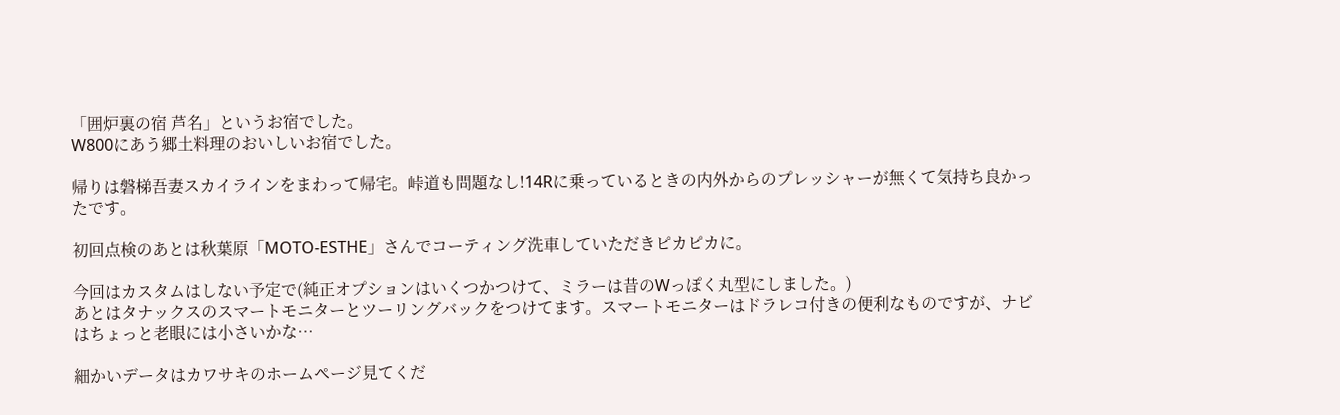「囲炉裏の宿 芦名」というお宿でした。
W800にあう郷土料理のおいしいお宿でした。

帰りは磐梯吾妻スカイラインをまわって帰宅。峠道も問題なし!14Rに乗っているときの内外からのプレッシャーが無くて気持ち良かったです。

初回点検のあとは秋葉原「MOTO-ESTHE」さんでコーティング洗車していただきピカピカに。

今回はカスタムはしない予定で(純正オプションはいくつかつけて、ミラーは昔のWっぽく丸型にしました。)
あとはタナックスのスマートモニターとツーリングバックをつけてます。スマートモニターはドラレコ付きの便利なものですが、ナビはちょっと老眼には小さいかな…

細かいデータはカワサキのホームページ見てくだ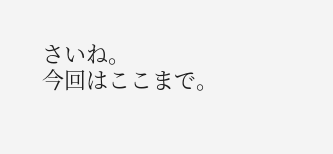さいね。
今回はここまで。